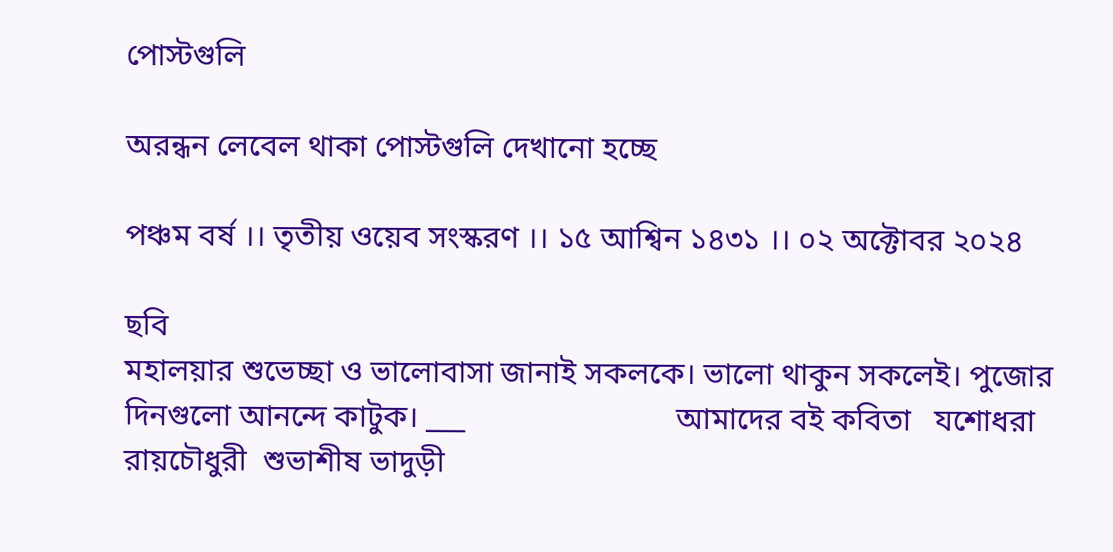পোস্টগুলি

অরন্ধন লেবেল থাকা পোস্টগুলি দেখানো হচ্ছে

পঞ্চম বর্ষ ।। তৃতীয় ওয়েব সংস্করণ ।। ১৫ আশ্বিন ১৪৩১ ।। ০২ অক্টোবর ২০২৪

ছবি
মহালয়ার শুভেচ্ছা ও ভালোবাসা জানাই সকলকে। ভালো থাকুন সকলেই। পুজোর দিনগুলো আনন্দে কাটুক। ___                           আমাদের বই কবিতা   যশোধরা রায়চৌধুরী  শুভাশীষ ভাদুড়ী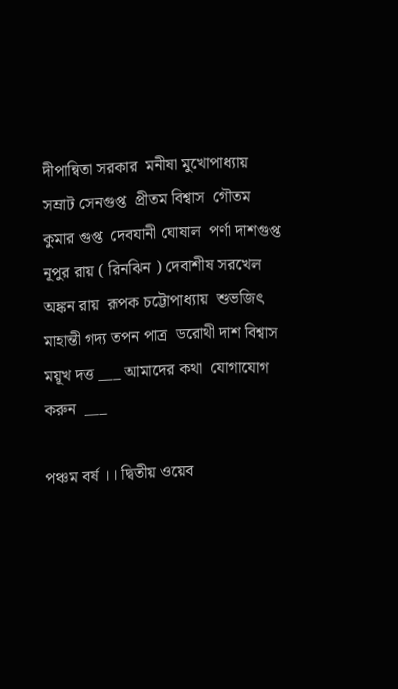দীপান্বিতা সরকার  মনীষা মুখোপাধ্যায়  সম্রাট সেনগুপ্ত  প্রীতম বিশ্বাস  গৌতম কুমার গুপ্ত  দেবযানী ঘোষাল  পর্ণা দাশগুপ্ত  নূপুর রায় ( রিনঝিন ) দেবাশীষ সরখেল  অঙ্কন রায়  রূপক চট্টোপাধ্যায়  শুভজিৎ মাহান্তী গদ্য তপন পাত্র  ডরোথী দাশ বিশ্বাস  ময়ূখ দত্ত ___ আমাদের কথা  যোগাযোগ করুন  ___

পঞ্চম বর্ষ ।। দ্বিতীয় ওয়েব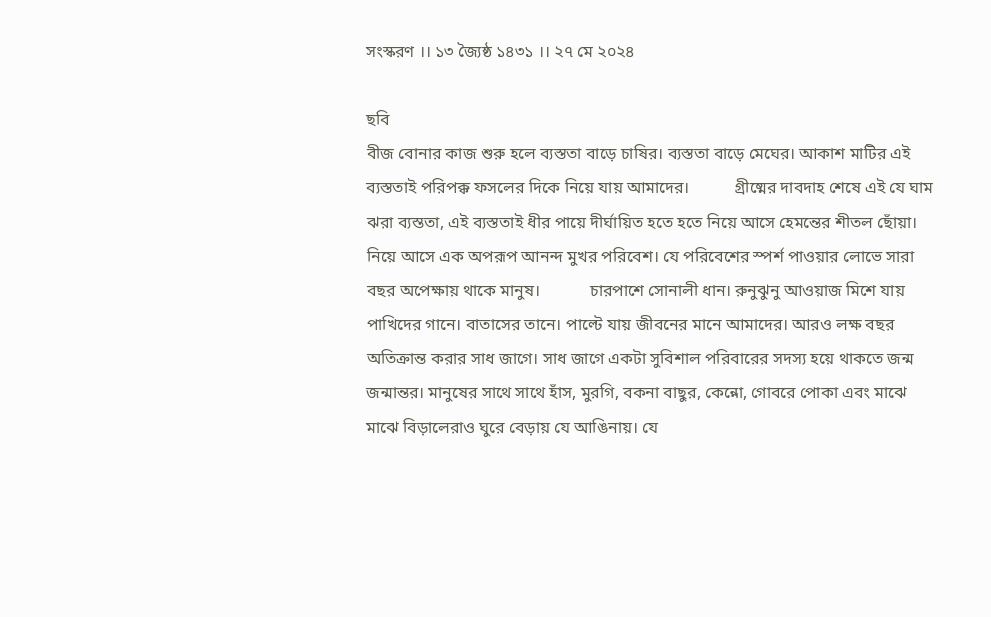সংস্করণ ।। ১৩ জ্যৈষ্ঠ ১৪৩১ ।। ২৭ মে ২০২৪

ছবি
বীজ বোনার কাজ শুরু হলে ব্যস্ততা বাড়ে চাষির। ব্যস্ততা বাড়ে মেঘের। আকাশ মাটির এই ব্যস্ততাই পরিপক্ক ফসলের দিকে নিয়ে যায় আমাদের।           গ্রীষ্মের দাবদাহ শেষে এই যে ঘাম ঝরা ব্যস্ততা, এই ব্যস্ততাই ধীর পায়ে দীর্ঘায়িত হতে হতে নিয়ে আসে হেমন্তের শীতল ছোঁয়া। নিয়ে আসে এক অপরূপ আনন্দ মুখর পরিবেশ। যে পরিবেশের স্পর্শ পাওয়ার লোভে সারা বছর অপেক্ষায় থাকে মানুষ।            চারপাশে সোনালী ধান। রুনুঝুনু আওয়াজ মিশে যায় পাখিদের গানে। বাতাসের তানে। পাল্টে যায় জীবনের মানে আমাদের। আরও লক্ষ বছর অতিক্রান্ত করার সাধ জাগে। সাধ জাগে একটা সুবিশাল পরিবারের সদস্য হয়ে থাকতে জন্ম জন্মান্তর। মানুষের সাথে সাথে হাঁস, মুরগি, বকনা বাছুর, কেন্নো, গোবরে পোকা এবং মাঝে মাঝে বিড়ালেরাও ঘুরে বেড়ায় যে আঙিনায়। যে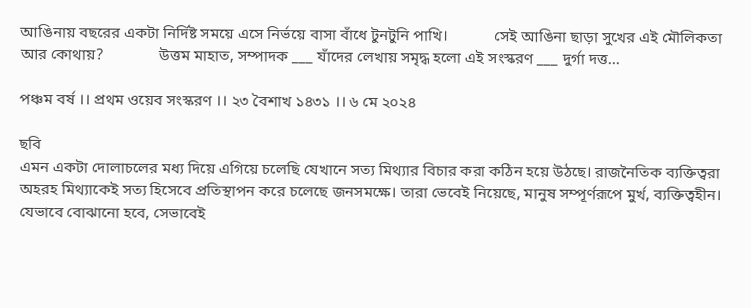আঙিনায় বছরের একটা নির্দিষ্ট সময়ে এসে নির্ভয়ে বাসা বাঁধে টুনটুনি পাখি।            সেই আঙিনা ছাড়া সুখের এই মৌলিকতা আর কোথায়?              উত্তম মাহাত, সম্পাদক ___ যাঁদের লেখায় সমৃদ্ধ হলো এই সংস্করণ ___ দুর্গা দত্ত...

পঞ্চম বর্ষ ।। প্রথম ওয়েব সংস্করণ ।। ২৩ বৈশাখ ১৪৩১ ।। ৬ মে ২০২৪

ছবি
এমন একটা দোলাচলের মধ্য দিয়ে এগিয়ে চলেছি যেখানে সত্য মিথ্যার বিচার করা কঠিন হয়ে উঠছে। রাজনৈতিক ব্যক্তিত্বরা অহরহ মিথ্যাকেই সত্য হিসেবে প্রতিস্থাপন করে চলেছে জনসমক্ষে। তারা ভেবেই নিয়েছে, মানুষ সম্পূর্ণরূপে মুর্খ, ব্যক্তিত্বহীন। যেভাবে বোঝানো হবে, সেভাবেই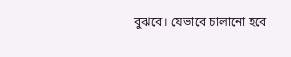বুঝবে। যেভাবে চালানো হবে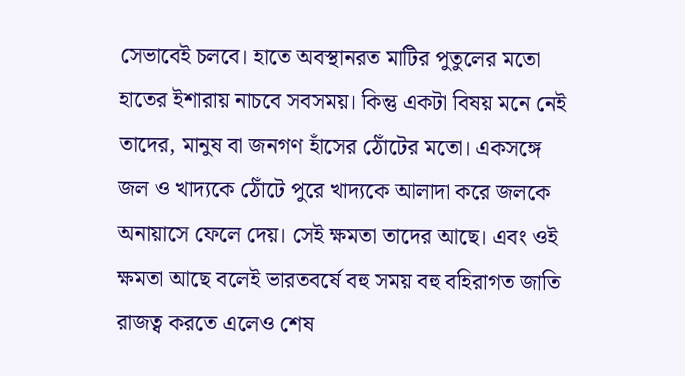সেভাবেই চলবে। হাতে অবস্থানরত মাটির পুতুলের মতো হাতের ইশারায় নাচবে সবসময়। কিন্তু একটা বিষয় মনে নেই তাদের, মানুষ বা জনগণ হাঁসের ঠোঁটের মতো। একসঙ্গে জল ও খাদ্যকে ঠোঁটে পুরে খাদ্যকে আলাদা করে জলকে অনায়াসে ফেলে দেয়। সেই ক্ষমতা তাদের আছে। এবং ওই ক্ষমতা আছে বলেই ভারতবর্ষে বহু সময় বহু বহিরাগত জাতি রাজত্ব করতে এলেও শেষ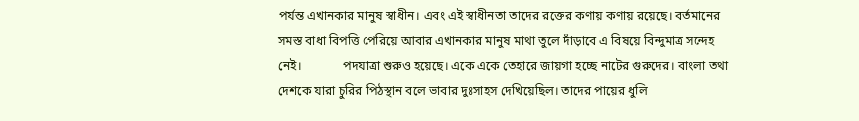পর্যন্ত এখানকার মানুষ স্বাধীন। এবং এই স্বাধীনতা তাদের রক্তের কণায় কণায় রয়েছে। বর্তমানের সমস্ত বাধা বিপত্তি পেরিয়ে আবার এখানকার মানুষ মাথা তুলে দাঁড়াবে এ বিষয়ে বিন্দুমাত্র সন্দেহ নেই।             পদযাত্রা শুরুও হয়েছে। একে একে তেহারে জায়গা হচ্ছে নাটের গুরুদের। বাংলা তথা দেশকে যারা চুরির পিঠস্থান বলে ভাবার দুঃসাহস দেখিয়েছিল। তাদের পায়ের ধুলি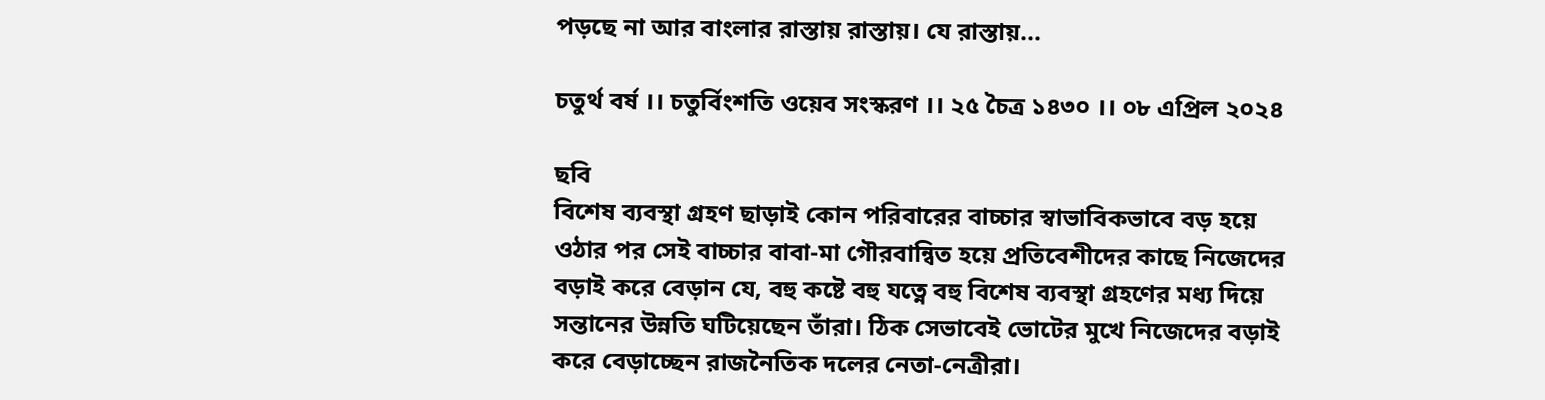পড়ছে না আর বাংলার রাস্তায় রাস্তায়। যে রাস্তায়...

চতুর্থ বর্ষ ।। চতুর্বিংশতি ওয়েব সংস্করণ ।। ২৫ চৈত্র ১৪৩০ ।। ০৮ এপ্রিল ২০২৪

ছবি
বিশেষ ব্যবস্থা গ্রহণ ছাড়াই কোন পরিবারের বাচ্চার স্বাভাবিকভাবে বড় হয়ে ওঠার পর সেই বাচ্চার বাবা-মা গৌরবান্বিত হয়ে প্রতিবেশীদের কাছে নিজেদের বড়াই করে বেড়ান যে, বহু কষ্টে বহু যত্নে বহু বিশেষ ব্যবস্থা গ্রহণের মধ্য দিয়ে সন্তানের উন্নতি ঘটিয়েছেন তাঁরা। ঠিক সেভাবেই ভোটের মুখে নিজেদের বড়াই করে বেড়াচ্ছেন রাজনৈতিক দলের নেতা-নেত্রীরা।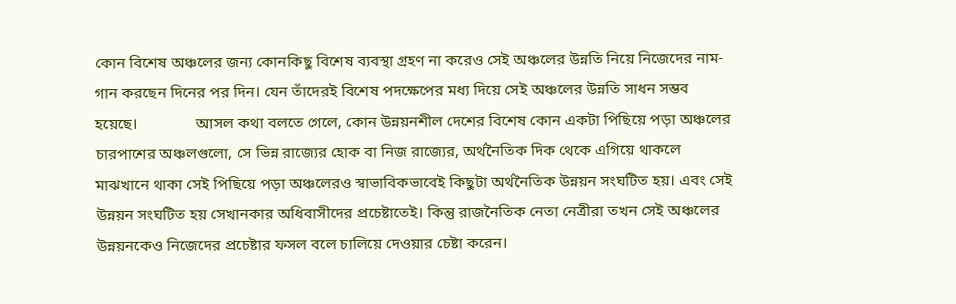কোন বিশেষ অঞ্চলের জন্য কোনকিছু বিশেষ ব্যবস্থা গ্রহণ না করেও সেই অঞ্চলের উন্নতি নিয়ে নিজেদের নাম-গান করছেন দিনের পর দিন। যেন তাঁদেরই বিশেষ পদক্ষেপের মধ্য দিয়ে সেই অঞ্চলের উন্নতি সাধন সম্ভব হয়েছে।               আসল কথা বলতে গেলে, কোন উন্নয়নশীল দেশের বিশেষ কোন একটা পিছিয়ে পড়া অঞ্চলের চারপাশের অঞ্চলগুলো, সে ভিন্ন রাজ্যের হোক বা নিজ রাজ্যের, অর্থনৈতিক দিক থেকে এগিয়ে থাকলে মাঝখানে থাকা সেই পিছিয়ে পড়া অঞ্চলেরও স্বাভাবিকভাবেই কিছুটা অর্থনৈতিক উন্নয়ন সংঘটিত হয়। এবং সেই উন্নয়ন সংঘটিত হয় সেখানকার অধিবাসীদের প্রচেষ্টাতেই। কিন্তু রাজনৈতিক নেতা নেত্রীরা তখন সেই অঞ্চলের উন্নয়নকেও নিজেদের প্রচেষ্টার ফসল বলে চালিয়ে দেওয়ার চেষ্টা করেন।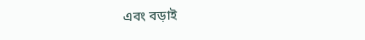এবং বড়াই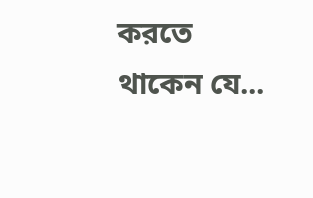করতে থাকেন যে...